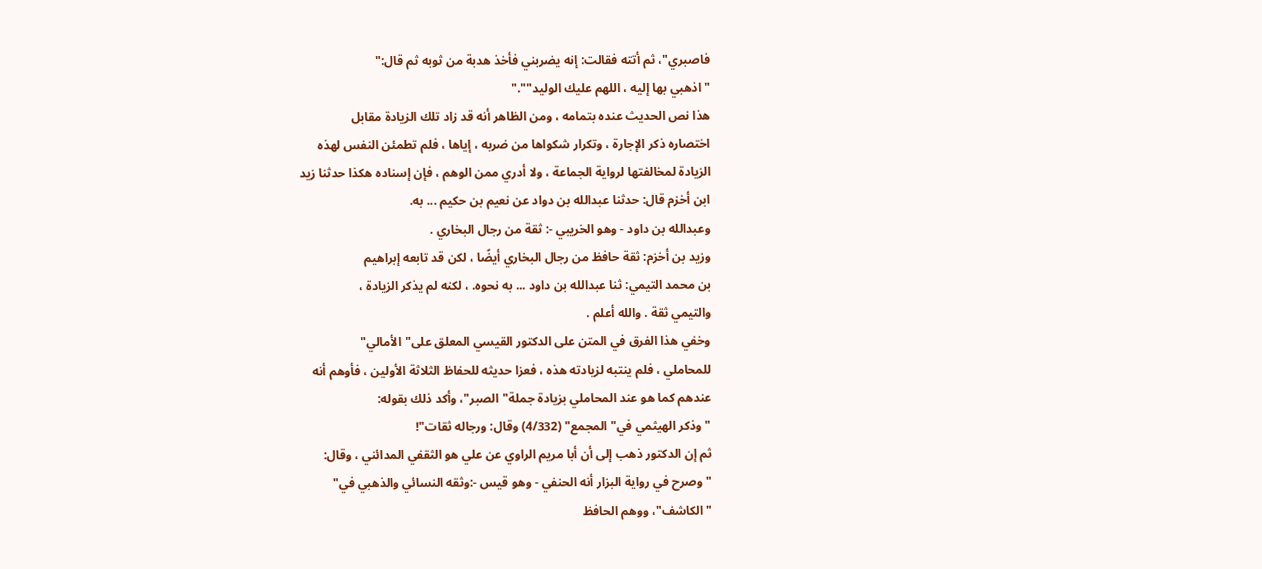فاصبري"، ثم أتته فقالت: إنه يضربني فأخذ هدبة من ثوبه ثم قال:"
"اذهبي بها إليه ، اللهم عليك الوليد""."
هذا نص الحديث عنده بتمامه ، ومن الظاهر أنه قد زاد تلك الزيادة مقابل
اختصاره ذكر الإجارة ، وتكرار شكواها من ضربه ، إياها ، فلم تطمئن النفس لهذه
الزيادة لمخالفتها لرواية الجماعة ، ولا أدري ممن الوهم ، فإن إسناده هكذا حدثنا زيد
ابن أخزم قال: حدثنا عبدالله بن دواد عن نعيم بن حكيم ... به.
وعبدالله بن داود - وهو الخريبي -: ثقة من رجال البخاري .
وزيد بن أخزم: ثقة حافظ من رجال البخاري أيضًا ، لكن قد تابعه إبراهيم
بن محمد التيمي: ثنا عبدالله بن داود ... به نحوه. ، لكنه لم يذكر الزيادة ،
والتيمي ثقة . والله أعلم .
وخفي هذا الفرق في المتن على الدكتور القيسي المعلق على"الأمالي"
للمحاملي ، فلم ينتبه لزيادته هذه ، فعزا حديثه للحفاظ الثلاثة الأولين ، فأوهم أنه
عندهم كما هو عند المحاملي بزيادة جملة"الصبر"، وأكد ذلك بقوله:
"وذكر الهيثمي في"المجمع" (4/332) وقال: ورجاله ثقات"!
ثم إن الدكتور ذهب إلى أن أبا مريم الراوي عن علي هو الثقفي المدائني ، وقال:
"وصرح في رواية البزار أنه الحنفي - وهو قيس -:وثقه النسائي والذهبي في"
"الكاشف"، ووهم الحافظ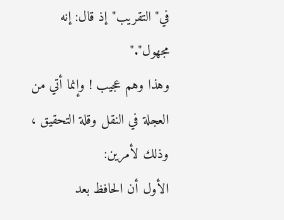في"التقريب"إذ قال: إنه مجهول"."
وهذا وهم عجيب ! وإنما أتي من العجلة في النقل وقلة التحقيق ، وذلك لأمرين:
الأول أن الحافظ بعد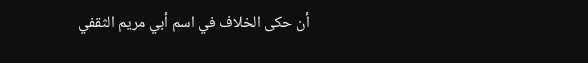أن حكى الخلاف في اسم أبي مريم الثقفي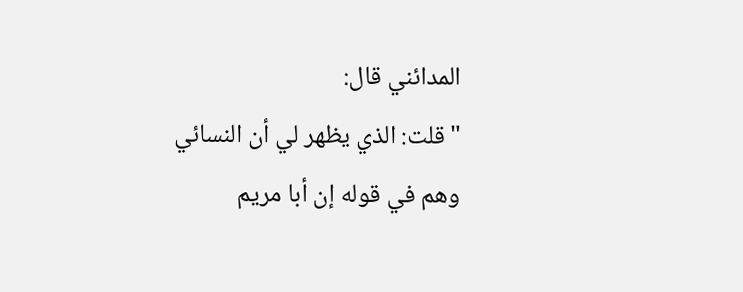المدائني قال:
"قلت: الذي يظهر لي أن النسائي وهم في قوله إن أبا مريم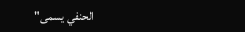الحنفي يسمى"